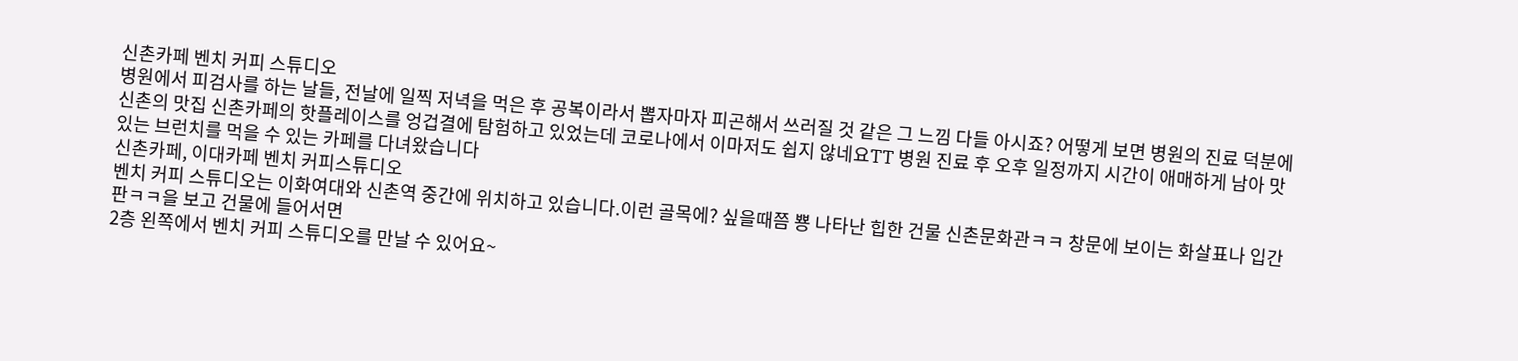신촌카페 벤치 커피 스튜디오
병원에서 피검사를 하는 날들, 전날에 일찍 저녁을 먹은 후 공복이라서 뽑자마자 피곤해서 쓰러질 것 같은 그 느낌 다들 아시죠? 어떻게 보면 병원의 진료 덕분에 신촌의 맛집 신촌카페의 핫플레이스를 엉겁결에 탐험하고 있었는데 코로나에서 이마저도 쉽지 않네요TT 병원 진료 후 오후 일정까지 시간이 애매하게 남아 맛있는 브런치를 먹을 수 있는 카페를 다녀왔습니다
신촌카페, 이대카페 벤치 커피스튜디오
벤치 커피 스튜디오는 이화여대와 신촌역 중간에 위치하고 있습니다.이런 골목에? 싶을때쯤 뿅 나타난 힙한 건물 신촌문화관ㅋㅋ 창문에 보이는 화살표나 입간판ㅋㅋ을 보고 건물에 들어서면
2층 왼쪽에서 벤치 커피 스튜디오를 만날 수 있어요~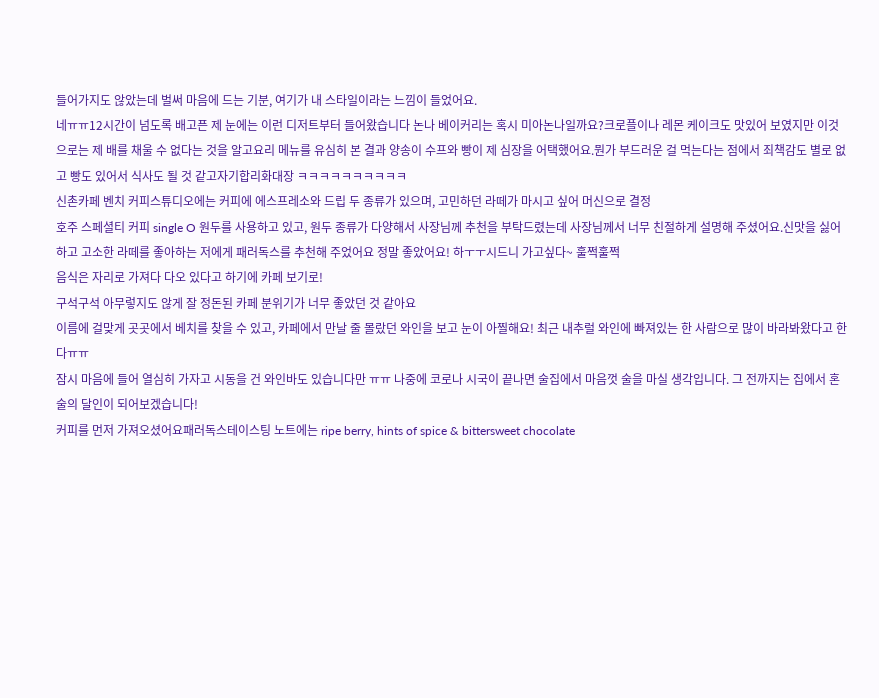들어가지도 않았는데 벌써 마음에 드는 기분, 여기가 내 스타일이라는 느낌이 들었어요.
네ㅠㅠ12시간이 넘도록 배고픈 제 눈에는 이런 디저트부터 들어왔습니다 논나 베이커리는 혹시 미아논나일까요?크로플이나 레몬 케이크도 맛있어 보였지만 이것으로는 제 배를 채울 수 없다는 것을 알고요리 메뉴를 유심히 본 결과 양송이 수프와 빵이 제 심장을 어택했어요.뭔가 부드러운 걸 먹는다는 점에서 죄책감도 별로 없고 빵도 있어서 식사도 될 것 같고자기합리화대장 ㅋㅋㅋㅋㅋㅋㅋㅋㅋㅋ
신촌카페 벤치 커피스튜디오에는 커피에 에스프레소와 드립 두 종류가 있으며, 고민하던 라떼가 마시고 싶어 머신으로 결정
호주 스페셜티 커피 single O 원두를 사용하고 있고, 원두 종류가 다양해서 사장님께 추천을 부탁드렸는데 사장님께서 너무 친절하게 설명해 주셨어요.신맛을 싫어하고 고소한 라떼를 좋아하는 저에게 패러독스를 추천해 주었어요 정말 좋았어요! 하ㅜㅜ시드니 가고싶다~ 훌쩍훌쩍
음식은 자리로 가져다 다오 있다고 하기에 카페 보기로!
구석구석 아무렇지도 않게 잘 정돈된 카페 분위기가 너무 좋았던 것 같아요
이름에 걸맞게 곳곳에서 베치를 찾을 수 있고, 카페에서 만날 줄 몰랐던 와인을 보고 눈이 아찔해요! 최근 내추럴 와인에 빠져있는 한 사람으로 많이 바라봐왔다고 한다ㅠㅠ
잠시 마음에 들어 열심히 가자고 시동을 건 와인바도 있습니다만 ㅠㅠ 나중에 코로나 시국이 끝나면 술집에서 마음껏 술을 마실 생각입니다. 그 전까지는 집에서 혼술의 달인이 되어보겠습니다!
커피를 먼저 가져오셨어요패러독스테이스팅 노트에는 ripe berry, hints of spice & bittersweet chocolate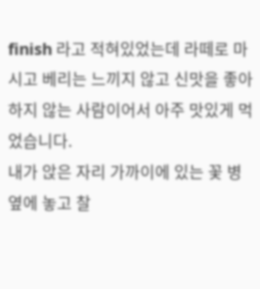finish 라고 적혀있었는데 라떼로 마시고 베리는 느끼지 않고 신맛을 좋아하지 않는 사람이어서 아주 맛있게 먹었습니다.
내가 앉은 자리 가까이에 있는 꽃 병 옆에 놓고 찰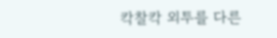칵찰칵 외투를 다른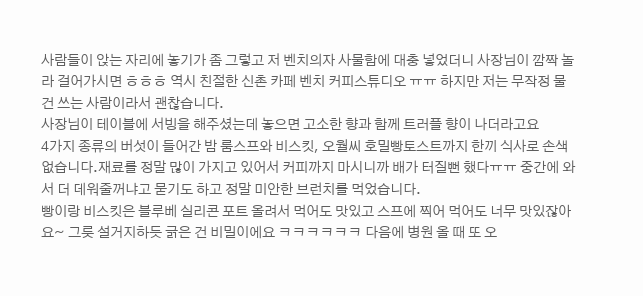사람들이 앉는 자리에 놓기가 좀 그렇고 저 벤치의자 사물함에 대충 넣었더니 사장님이 깜짝 놀라 걸어가시면 ㅎㅎㅎ 역시 친절한 신촌 카페 벤치 커피스튜디오 ㅠㅠ 하지만 저는 무작정 물건 쓰는 사람이라서 괜찮습니다.
사장님이 테이블에 서빙을 해주셨는데 놓으면 고소한 향과 함께 트러플 향이 나더라고요
4가지 종류의 버섯이 들어간 밤 룸스프와 비스킷, 오월씨 호밀빵토스트까지 한끼 식사로 손색없습니다.재료를 정말 많이 가지고 있어서 커피까지 마시니까 배가 터질뻔 했다ㅠㅠ 중간에 와서 더 데워줄꺼냐고 묻기도 하고 정말 미안한 브런치를 먹었습니다.
빵이랑 비스킷은 블루베 실리콘 포트 올려서 먹어도 맛있고 스프에 찍어 먹어도 너무 맛있잖아요~ 그릇 설거지하듯 긁은 건 비밀이에요 ㅋㅋㅋㅋㅋㅋ 다음에 병원 올 때 또 오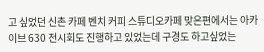고 싶었던 신촌 카페 벤치 커피 스튜디오카페 맞은편에서는 아카 이브 630 전시회도 진행하고 있었는데 구경도 하고싶었는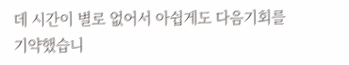데 시간이 별로 없어서 아쉽게도 다음기회를 기약했습니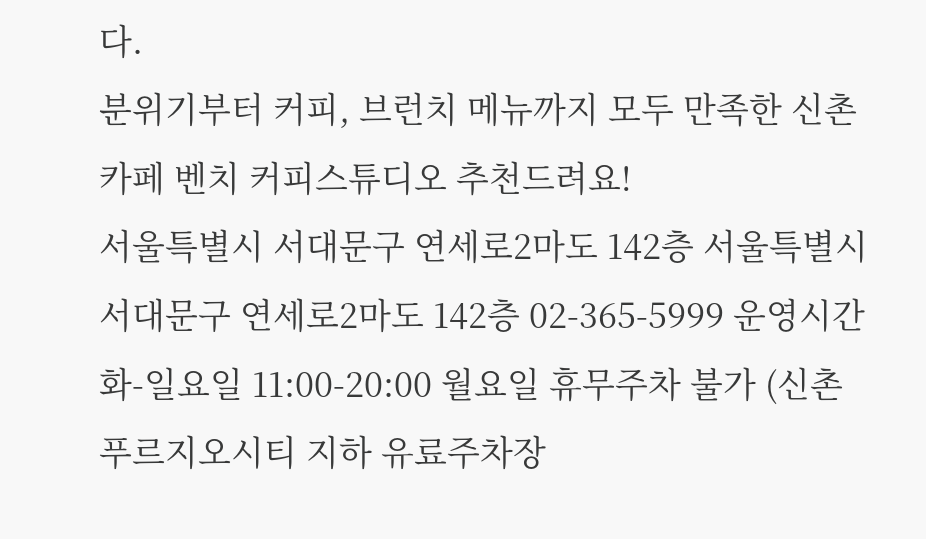다.
분위기부터 커피, 브런치 메뉴까지 모두 만족한 신촌 카페 벤치 커피스튜디오 추천드려요!
서울특별시 서대문구 연세로2마도 142층 서울특별시 서대문구 연세로2마도 142층 02-365-5999 운영시간 화-일요일 11:00-20:00 월요일 휴무주차 불가 (신촌푸르지오시티 지하 유료주차장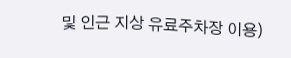및 인근 지상 유료주차장 이용)